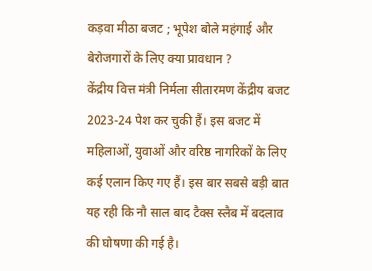कड़वा मीठा बजट ; भूपेश बोले महंगाई और बेरोजगारों के लिए क्या प्रावधान ?
केंद्रीय वित्त मंत्री निर्मला सीतारमण केंद्रीय बजट 2023-24 पेश कर चुकी हैं। इस बजट में महिलाओं, युवाओं और वरिष्ठ नागरिकों के लिए कई एलान किए गए हैं। इस बार सबसे बड़ी बात यह रही कि नौ साल बाद टैक्स स्लैब में बदलाव की घोषणा की गई है।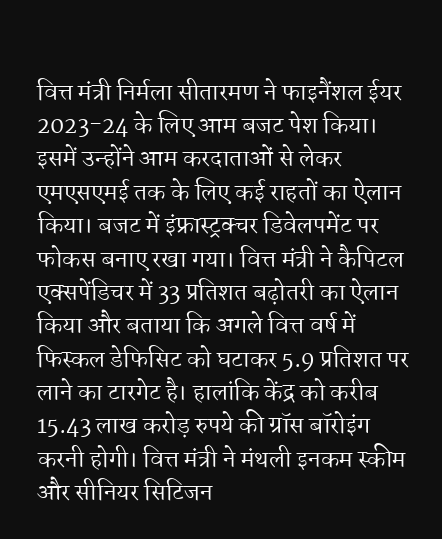वित्त मंत्री निर्मला सीतारमण ने फाइनैंशल ईयर 2023-24 के लिए आम बजट पेश किया। इसमें उन्होंने आम करदाताओं से लेकर एमएसएमई तक के लिए कई राहतों का ऐलान किया। बजट में इंफ्रास्ट्रक्चर डिवेलपमेंट पर फोकस बनाए रखा गया। वित्त मंत्री ने कैपिटल एक्सपेंडिचर में 33 प्रतिशत बढ़ोतरी का ऐलान किया और बताया कि अगले वित्त वर्ष में फिस्कल डेफिसिट को घटाकर 5.9 प्रतिशत पर लाने का टारगेट है। हालांकि केंद्र को करीब 15.43 लाख करोड़ रुपये की ग्रॉस बॉरोइंग करनी होगी। वित्त मंत्री ने मंथली इनकम स्कीम और सीनियर सिटिजन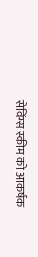सेविंग्स स्कीम को आकर्षक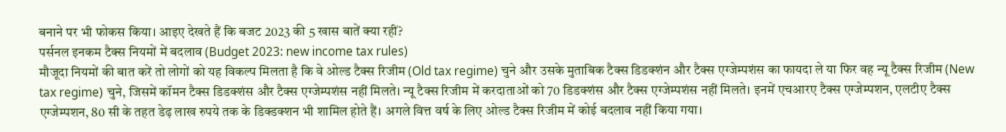बनाने पर भी फोकस किया। आइए देखते हैं कि बजट 2023 की 5 खास बातें क्या रहीं?
पर्सनल इनकम टैक्स नियमों में बदलाव (Budget 2023: new income tax rules)
मौजूदा नियमों की बात करें तो लोगों को यह विकल्प मिलता है कि वे ओल्ड टैक्स रिजीम (Old tax regime) चुने और उसके मुताबिक टैक्स डिडक्शंन और टैक्स एग्जेम्पशंस का फायदा ले या फिर वह न्यू टैक्स रिजीम (New tax regime) चुने, जिसमें कॉमन टैक्स डिडक्शंस और टैक्स एग्जेम्पशंस नहीं मिलते। न्यू टैक्स रिजीम में करदाताओं को 70 डिडक्शंस और टैक्स एग्जेम्पशंस नहीं मिलते। इनमें एचआरए टैक्स एग्जेम्पशन, एलटीए टैक्स एग्जेम्पशन, 80 सी के तहत डेढ़ लाख रुपये तक के डिक्डक्शन भी शामिल होते हैं। अगले वित्त वर्ष के लिए ओल्ड टैक्स रिजीम में कोई बदलाव नहीं किया गया।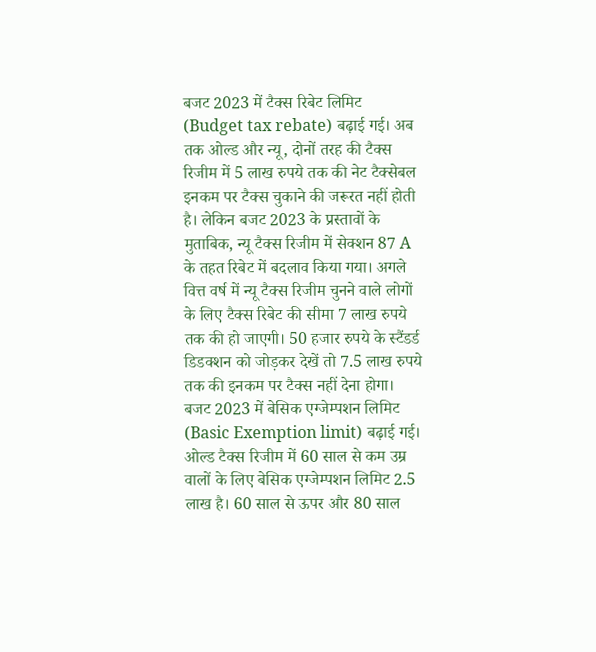बजट 2023 में टैक्स रिबेट लिमिट (Budget tax rebate) बढ़ाई गई। अब तक ओल्ड और न्यू, दोनों तरह की टैक्स रिजीम में 5 लाख रुपये तक की नेट टैक्सेबल इनकम पर टैक्स चुकाने की जरूरत नहीं होती है। लेकिन बजट 2023 के प्रस्तावों के मुताबिक, न्यू टैक्स रिजीम में सेक्शन 87 A के तहत रिबेट में बदलाव किया गया। अगले वित्त वर्ष में न्यू टैक्स रिजीम चुनने वाले लोगों के लिए टैक्स रिबेट की सीमा 7 लाख रुपये तक की हो जाएगी। 50 हजार रुपये के स्टैंडर्ड डिडक्शन को जोड़कर देखें तो 7.5 लाख रुपये तक की इनकम पर टैक्स नहीं देना होगा।
बजट 2023 में बेसिक एग्जेम्पशन लिमिट (Basic Exemption limit) बढ़ाई गई। ओल्ड टैक्स रिजीम में 60 साल से कम उम्र वालों के लिए बेसिक एग्जेम्पशन लिमिट 2.5 लाख है। 60 साल से ऊपर और 80 साल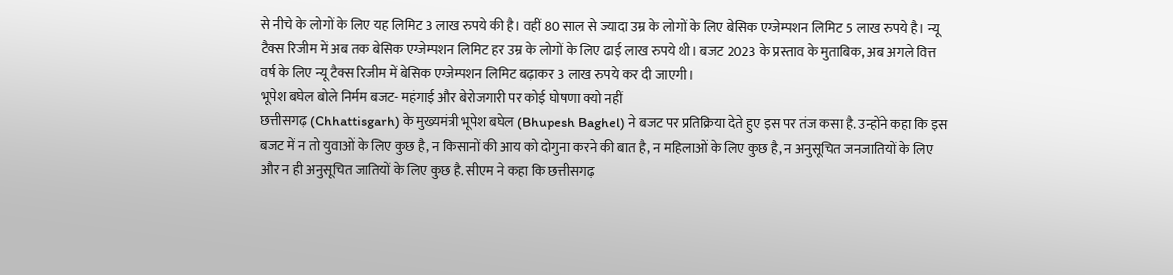से नीचे के लोगों के लिए यह लिमिट 3 लाख रुपये की है। वहीं 80 साल से ज्यादा उम्र के लोगों के लिए बेसिक एग्जेम्पशन लिमिट 5 लाख रुपये है। न्यू टैक्स रिजीम में अब तक बेसिक एग्जेम्पशन लिमिट हर उम्र के लोगों के लिए ढाई लाख रुपये थी। बजट 2023 के प्रस्ताव के मुताबिक, अब अगले वित्त वर्ष के लिए न्यू टैक्स रिजीम में बेसिक एग्जेम्पशन लिमिट बढ़ाकर 3 लाख रुपये कर दी जाएगी।
भूपेश बघेल बोले निर्मम बजट- महंगाई और बेरोजगारी पर कोई घोषणा क्यो नहीं
छत्तीसगढ़ (Chhattisgarh) के मुख्यमंत्री भूपेश बघेल (Bhupesh Baghel) ने बजट पर प्रतिक्रिया देते हुए इस पर तंज कसा है. उन्होंने कहा कि इस बजट में न तो युवाओं के लिए कुछ है, न किसानों की आय को दोगुना करने की बात है, न महिलाओं के लिए कुछ है, न अनुसूचित जनजातियों के लिए और न ही अनुसूचित जातियों के लिए कुछ है. सीएम ने कहा कि छत्तीसगढ़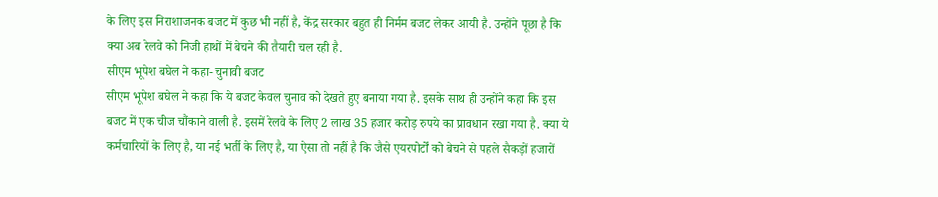के लिए इस निराशाजनक बजट में कुछ भी नहीं है, केंद्र सरकार बहुत ही निर्मम बजट लेकर आयी है. उन्होंने पूछा है कि क्या अब रेलवे को निजी हाथों में बेचने की तैयारी चल रही है.
सीएम भूपेश बघेल ने कहा- चुनावी बजट
सीएम भूपेश बघेल ने कहा कि ये बजट केवल चुनाव को देखते हुए बनाया गया है. इसके साथ ही उन्होंने कहा कि इस बजट में एक चीज चौंकाने वाली है. इसमें रेलवे के लिए 2 लाख 35 हजार करोड़ रुपये का प्रावधान रखा गया है. क्या ये कर्मचारियों के लिए है, या नई भर्ती के लिए है, या ऐसा तो नहीं है कि जैसे एयरपोर्टों को बेचने से पहले सैकड़ों हजारों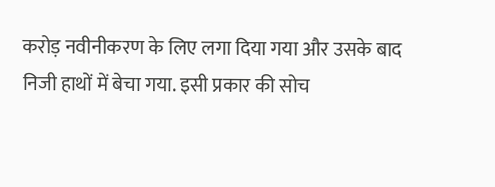करोड़ नवीनीकरण के लिए लगा दिया गया और उसके बाद निजी हाथों में बेचा गया. इसी प्रकार की सोच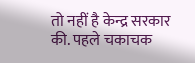तो नहीं है केन्द्र सरकार की. पहले चकाचक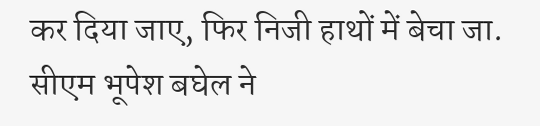कर दिया जाए, फिर निजी हाथों में बेचा जा. सीएम भूपेश बघेल ने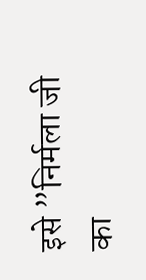इसे ”निर्मला जी का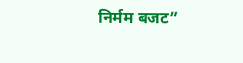निर्मम बजट”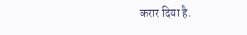करार दिया है.